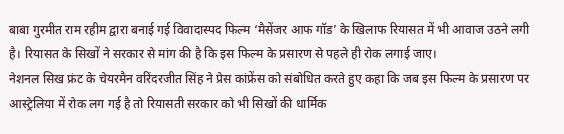बाबा गुरमीत राम रहीम द्वारा बनाई गई विवादास्पद फिल्म ‘मैसेंजर आफ गॉड’ के खिलाफ रियासत में भी आवाज उठने लगी है। रियासत के सिखों ने सरकार से मांग की है कि इस फिल्म के प्रसारण से पहले ही रोक लगाई जाए।
नेशनल सिख फ्रंट के चेयरमैन वरिंदरजीत सिंह ने प्रेस कांफ्रेंस को संबोधित करते हुए कहा कि जब इस फिल्म के प्रसारण पर आस्ट्रेलिया में रोक लग गई है तो रियासती सरकार को भी सिखों की धार्मिक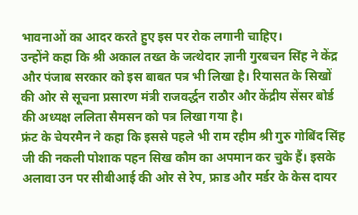भावनाओं का आदर करते हुए इस पर रोक लगानी चाहिए।
उन्होंने कहा कि श्री अकाल तख्त के जत्थेदार ज्ञानी गुरबचन सिंह ने केंद्र और पंजाब सरकार को इस बाबत पत्र भी लिखा है। रियासत के सिखों की ओर से सूचना प्रसारण मंत्री राजवर्द्धन राठौर और केंद्रीय सेंसर बोर्ड की अध्यक्ष ललिता सैमसन को पत्र लिखा गया है।
फ्रंट के चेयरमैन ने कहा कि इससे पहले भी राम रहीम श्री गुरु गोबिंद सिंह जी की नकली पोशाक पहन सिख कौम का अपमान कर चुके हैं। इसके अलावा उन पर सीबीआई की ओर से रेप, फ्राड और मर्डर के केस दायर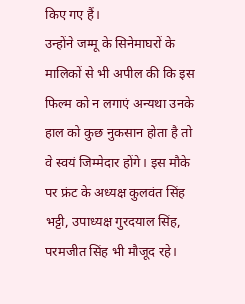किए गए हैं।
उन्होंने जम्मू के सिनेमाघरों के मालिकों से भी अपील की कि इस फिल्म को न लगाएं अन्यथा उनके हाल को कुछ नुकसान होता है तो वे स्वयं जिम्मेदार होंगे। इस मौके पर फ्रंट के अध्यक्ष कुलवंत सिंह भट्टी, उपाध्यक्ष गुरदयाल सिंह, परमजीत सिंह भी मौजूद रहे।